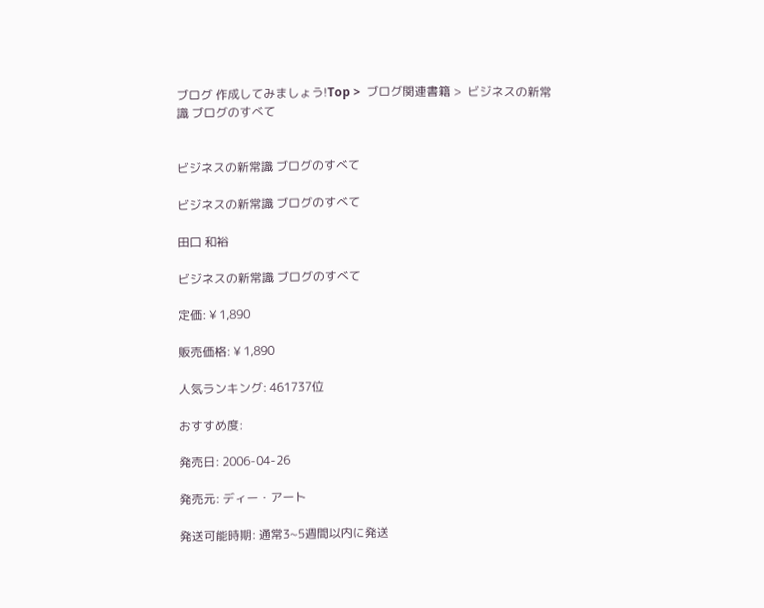ブログ 作成してみましょう!Top >  ブログ関連書籍 >  ビジネスの新常識 ブログのすべて


ビジネスの新常識 ブログのすべて

ビジネスの新常識 ブログのすべて

田口 和裕

ビジネスの新常識 ブログのすべて

定価: ¥ 1,890

販売価格: ¥ 1,890

人気ランキング: 461737位

おすすめ度:

発売日: 2006-04-26

発売元: ディー・アート

発送可能時期: 通常3~5週間以内に発送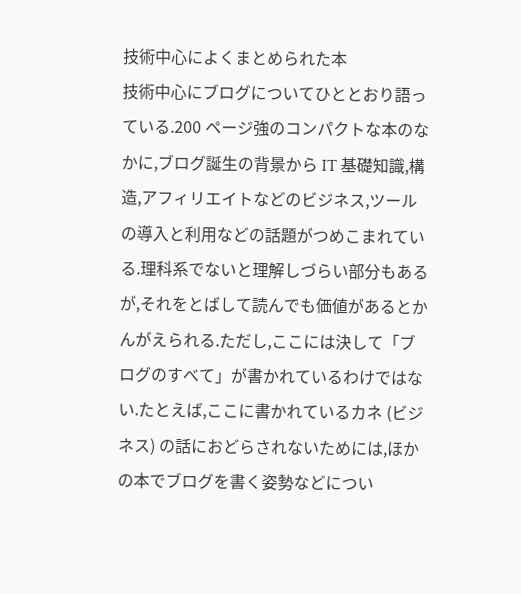技術中心によくまとめられた本
技術中心にブログについてひととおり語っている.200 ページ強のコンパクトな本のなかに,ブログ誕生の背景から IT 基礎知識,構造,アフィリエイトなどのビジネス,ツールの導入と利用などの話題がつめこまれている.理科系でないと理解しづらい部分もあるが,それをとばして読んでも価値があるとかんがえられる.ただし,ここには決して「ブログのすべて」が書かれているわけではない.たとえば,ここに書かれているカネ (ビジネス) の話におどらされないためには,ほかの本でブログを書く姿勢などについ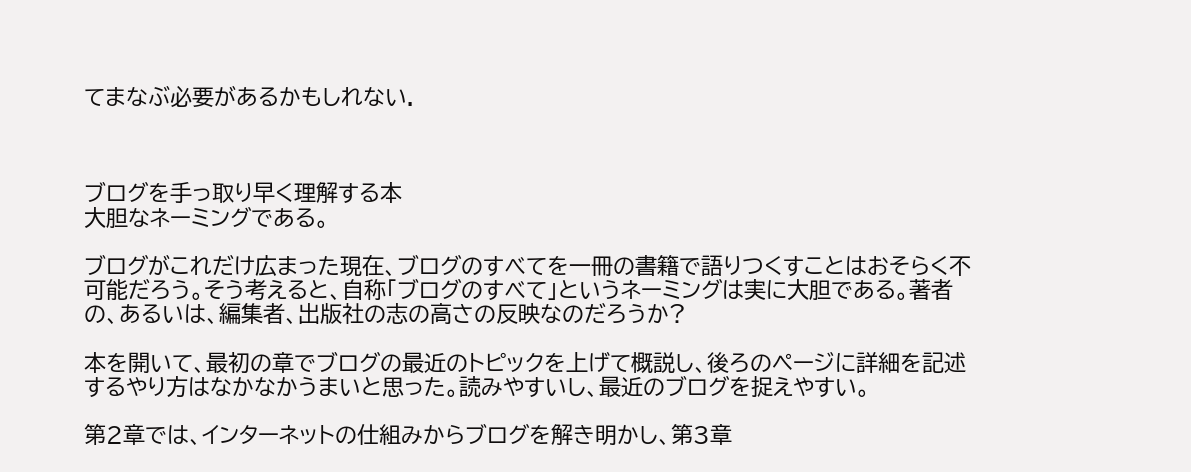てまなぶ必要があるかもしれない.



ブログを手っ取り早く理解する本
大胆なネーミングである。

ブログがこれだけ広まった現在、ブログのすべてを一冊の書籍で語りつくすことはおそらく不可能だろう。そう考えると、自称「ブログのすべて」というネーミングは実に大胆である。著者の、あるいは、編集者、出版社の志の高さの反映なのだろうか?

本を開いて、最初の章でブログの最近のトピックを上げて概説し、後ろのページに詳細を記述するやり方はなかなかうまいと思った。読みやすいし、最近のブログを捉えやすい。

第2章では、インターネットの仕組みからブログを解き明かし、第3章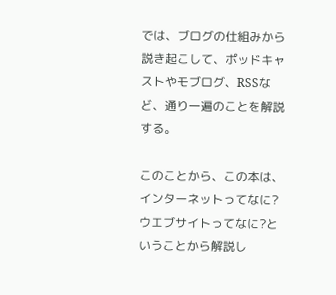では、ブログの仕組みから説き起こして、ポッドキャストやモブログ、RSSなど、通り一遍のことを解説する。

このことから、この本は、インターネットってなに?ウエブサイトってなに?ということから解説し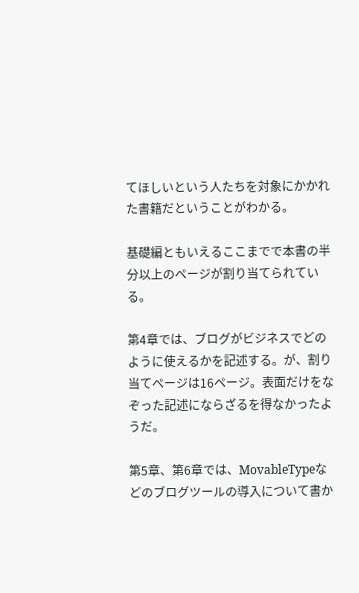てほしいという人たちを対象にかかれた書籍だということがわかる。

基礎編ともいえるここまでで本書の半分以上のページが割り当てられている。

第4章では、ブログがビジネスでどのように使えるかを記述する。が、割り当てページは16ページ。表面だけをなぞった記述にならざるを得なかったようだ。

第5章、第6章では、MovableTypeなどのブログツールの導入について書か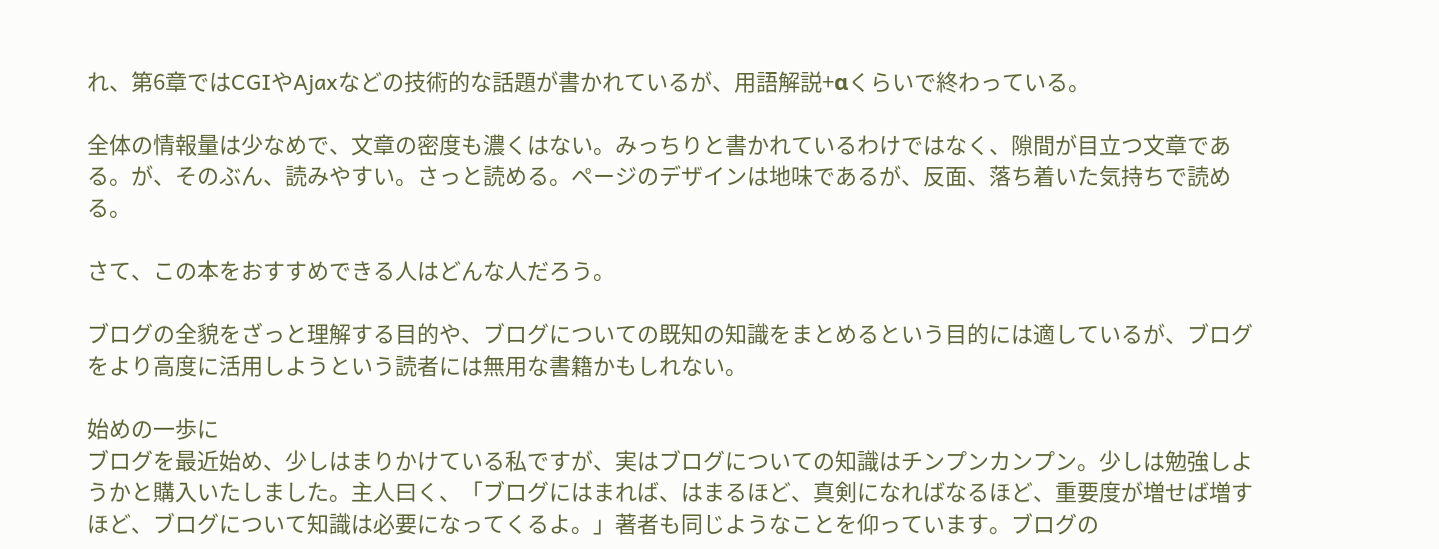れ、第6章ではCGIやAjaxなどの技術的な話題が書かれているが、用語解説+αくらいで終わっている。

全体の情報量は少なめで、文章の密度も濃くはない。みっちりと書かれているわけではなく、隙間が目立つ文章である。が、そのぶん、読みやすい。さっと読める。ページのデザインは地味であるが、反面、落ち着いた気持ちで読める。

さて、この本をおすすめできる人はどんな人だろう。

ブログの全貌をざっと理解する目的や、ブログについての既知の知識をまとめるという目的には適しているが、ブログをより高度に活用しようという読者には無用な書籍かもしれない。

始めの一歩に
ブログを最近始め、少しはまりかけている私ですが、実はブログについての知識はチンプンカンプン。少しは勉強しようかと購入いたしました。主人曰く、「ブログにはまれば、はまるほど、真剣になればなるほど、重要度が増せば増すほど、ブログについて知識は必要になってくるよ。」著者も同じようなことを仰っています。ブログの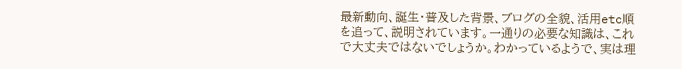最新動向、誕生・普及した背景、ブログの全貌、活用etc順を追って、説明されています。一通りの必要な知識は、これで大丈夫ではないでしょうか。わかっているようで、実は理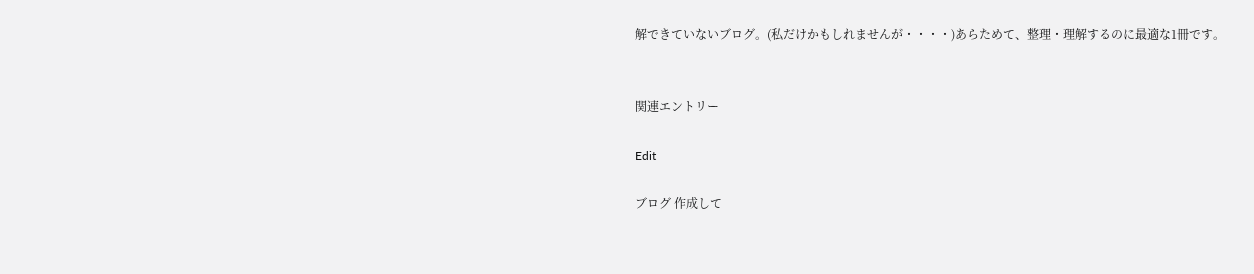解できていないブログ。(私だけかもしれませんが・・・・)あらためて、整理・理解するのに最適な1冊です。


関連エントリー

Edit

ブログ 作成して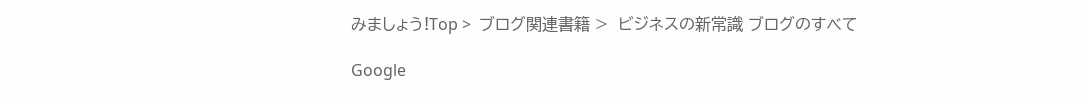みましょう!Top >  ブログ関連書籍 >  ビジネスの新常識 ブログのすべて

Google